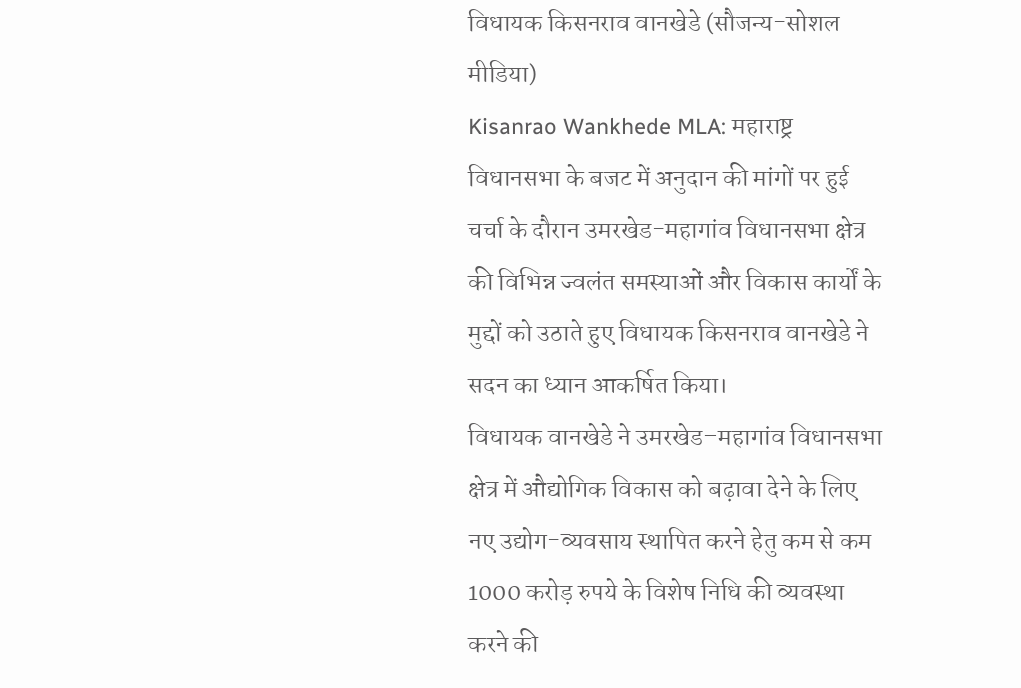विधायक किसनराव वानखेडे (सौजन्य-सोशल मीडिया)
Kisanrao Wankhede MLA: महाराष्ट्र विधानसभा के बजट में अनुदान की मांगों पर हुई चर्चा के दौरान उमरखेड-महागांव विधानसभा क्षेत्र की विभिन्न ज्वलंत समस्याओं और विकास कार्यों के मुद्दों को उठाते हुए विधायक किसनराव वानखेडे ने सदन का ध्यान आकर्षित किया।
विधायक वानखेडे ने उमरखेड–महागांव विधानसभा क्षेत्र में औद्योगिक विकास को बढ़ावा देने के लिए नए उद्योग-व्यवसाय स्थापित करने हेतु कम से कम 1000 करोड़ रुपये के विशेष निधि की व्यवस्था करने की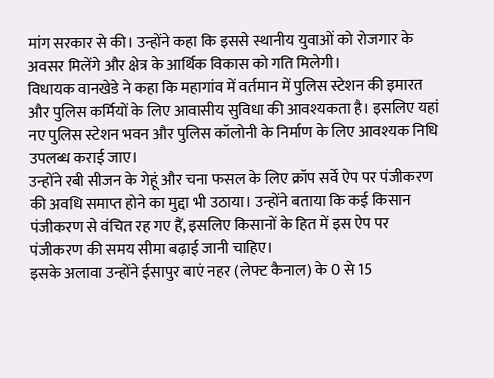मांग सरकार से की। उन्होंने कहा कि इससे स्थानीय युवाओं को रोजगार के अवसर मिलेंगे और क्षेत्र के आर्थिक विकास को गति मिलेगी।
विधायक वानखेडे ने कहा कि महागांव में वर्तमान में पुलिस स्टेशन की इमारत और पुलिस कर्मियों के लिए आवासीय सुविधा की आवश्यकता है। इसलिए यहां नए पुलिस स्टेशन भवन और पुलिस कॉलोनी के निर्माण के लिए आवश्यक निधि उपलब्ध कराई जाए।
उन्होंने रबी सीजन के गेहूं और चना फसल के लिए क्रॉप सर्वे ऐप पर पंजीकरण की अवधि समाप्त होने का मुद्दा भी उठाया। उन्होंने बताया कि कई किसान पंजीकरण से वंचित रह गए हैं, इसलिए किसानों के हित में इस ऐप पर पंजीकरण की समय सीमा बढ़ाई जानी चाहिए।
इसके अलावा उन्होंने ईसापुर बाएं नहर (लेफ्ट कैनाल) के 0 से 15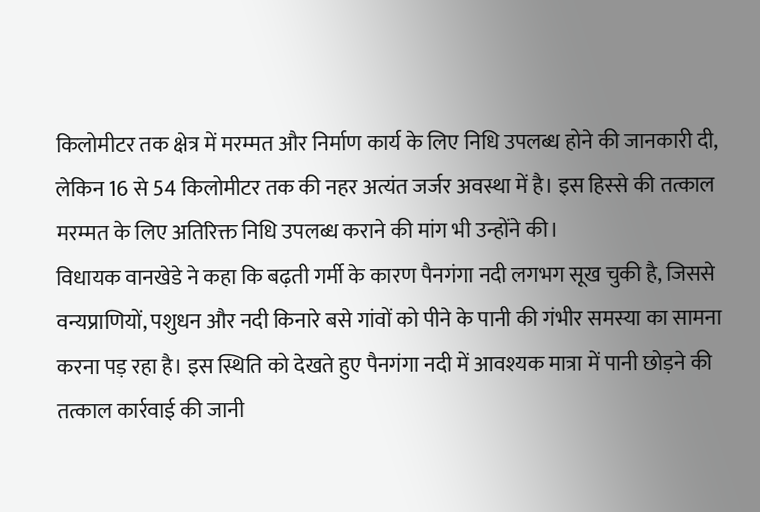किलोमीटर तक क्षेत्र में मरम्मत और निर्माण कार्य के लिए निधि उपलब्ध होने की जानकारी दी, लेकिन 16 से 54 किलोमीटर तक की नहर अत्यंत जर्जर अवस्था में है। इस हिस्से की तत्काल मरम्मत के लिए अतिरिक्त निधि उपलब्ध कराने की मांग भी उन्होंने की।
विधायक वानखेडे ने कहा कि बढ़ती गर्मी के कारण पैनगंगा नदी लगभग सूख चुकी है, जिससे वन्यप्राणियों, पशुधन और नदी किनारे बसे गांवों को पीने के पानी की गंभीर समस्या का सामना करना पड़ रहा है। इस स्थिति को देखते हुए पैनगंगा नदी में आवश्यक मात्रा में पानी छोड़ने की तत्काल कार्रवाई की जानी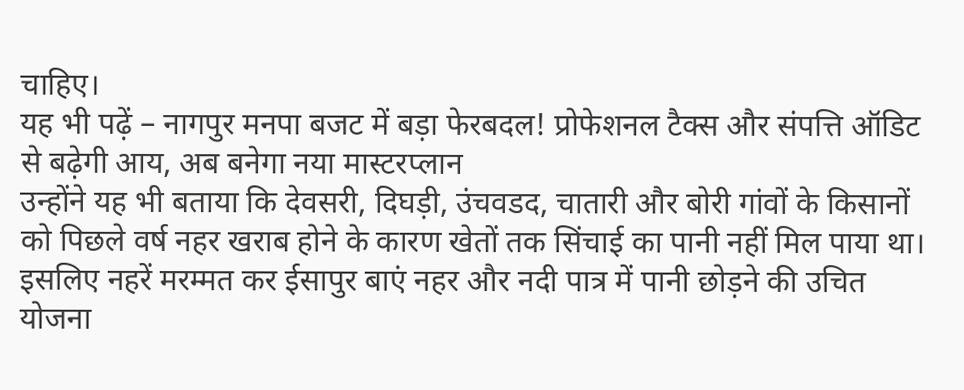चाहिए।
यह भी पढ़ें – नागपुर मनपा बजट में बड़ा फेरबदल! प्रोफेशनल टैक्स और संपत्ति ऑडिट से बढ़ेगी आय, अब बनेगा नया मास्टरप्लान
उन्होंने यह भी बताया कि देवसरी, दिघड़ी, उंचवडद, चातारी और बोरी गांवों के किसानों को पिछले वर्ष नहर खराब होने के कारण खेतों तक सिंचाई का पानी नहीं मिल पाया था। इसलिए नहरें मरम्मत कर ईसापुर बाएं नहर और नदी पात्र में पानी छोड़ने की उचित योजना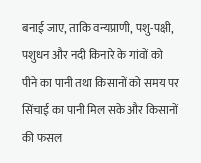बनाई जाए, ताकि वन्यप्राणी, पशु-पक्षी, पशुधन और नदी किनारे के गांवों को पीने का पानी तथा किसानों को समय पर सिंचाई का पानी मिल सके और किसानों की फसल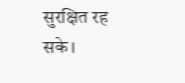सुरक्षित रह सके।